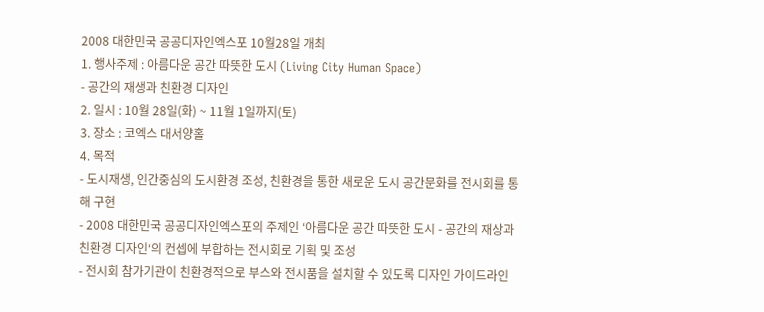2008 대한민국 공공디자인엑스포 10월28일 개최
1. 행사주제 : 아름다운 공간 따뜻한 도시 (Living City Human Space)
- 공간의 재생과 친환경 디자인
2. 일시 : 10월 28일(화) ~ 11월 1일까지(토)
3. 장소 : 코엑스 대서양홀
4. 목적
- 도시재생, 인간중심의 도시환경 조성, 친환경을 통한 새로운 도시 공간문화를 전시회를 통해 구현
- 2008 대한민국 공공디자인엑스포의 주제인 ‘아름다운 공간 따뜻한 도시 - 공간의 재상과 친환경 디자인‘의 컨셉에 부합하는 전시회로 기획 및 조성
- 전시회 참가기관이 친환경적으로 부스와 전시품을 설치할 수 있도록 디자인 가이드라인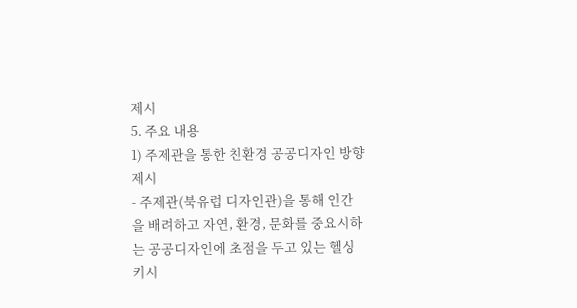제시
5. 주요 내용
1) 주제관을 통한 친환경 공공디자인 방향 제시
- 주제관(북유럽 디자인관)을 통해 인간을 배려하고 자연, 환경, 문화를 중요시하는 공공디자인에 초점을 두고 있는 헬싱키시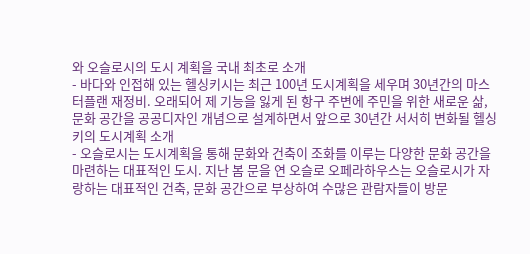와 오슬로시의 도시 계획을 국내 최초로 소개
- 바다와 인접해 있는 헬싱키시는 최근 100년 도시계획을 세우며 30년간의 마스터플랜 재정비. 오래되어 제 기능을 잃게 된 항구 주변에 주민을 위한 새로운 삶, 문화 공간을 공공디자인 개념으로 설계하면서 앞으로 30년간 서서히 변화될 헬싱키의 도시계획 소개
- 오슬로시는 도시계획을 통해 문화와 건축이 조화를 이루는 다양한 문화 공간을 마련하는 대표적인 도시. 지난 봄 문을 연 오슬로 오페라하우스는 오슬로시가 자랑하는 대표적인 건축, 문화 공간으로 부상하여 수많은 관람자들이 방문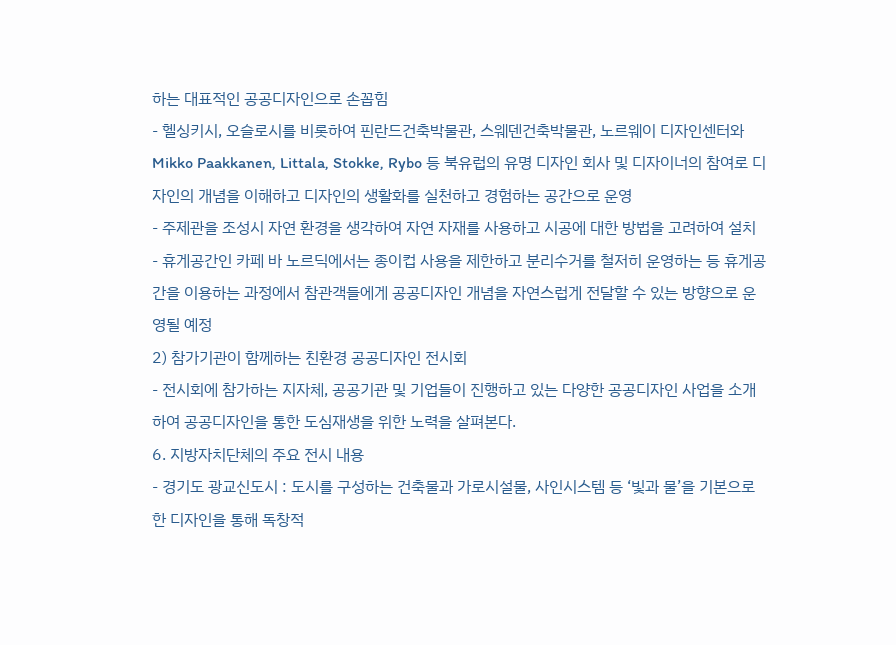하는 대표적인 공공디자인으로 손꼽힘
- 헬싱키시, 오슬로시를 비롯하여 핀란드건축박물관, 스웨덴건축박물관, 노르웨이 디자인센터와 Mikko Paakkanen, Littala, Stokke, Rybo 등 북유럽의 유명 디자인 회사 및 디자이너의 참여로 디자인의 개념을 이해하고 디자인의 생활화를 실천하고 경험하는 공간으로 운영
- 주제관을 조성시 자연 환경을 생각하여 자연 자재를 사용하고 시공에 대한 방법을 고려하여 설치
- 휴게공간인 카페 바 노르딕에서는 종이컵 사용을 제한하고 분리수거를 철저히 운영하는 등 휴게공간을 이용하는 과정에서 참관객들에게 공공디자인 개념을 자연스럽게 전달할 수 있는 방향으로 운영될 예정
2) 참가기관이 함께하는 친환경 공공디자인 전시회
- 전시회에 참가하는 지자체, 공공기관 및 기업들이 진행하고 있는 다양한 공공디자인 사업을 소개하여 공공디자인을 통한 도심재생을 위한 노력을 살펴본다.
6. 지방자치단체의 주요 전시 내용
- 경기도 광교신도시 : 도시를 구성하는 건축물과 가로시설물, 사인시스템 등 ‘빛과 물’을 기본으로 한 디자인을 통해 독창적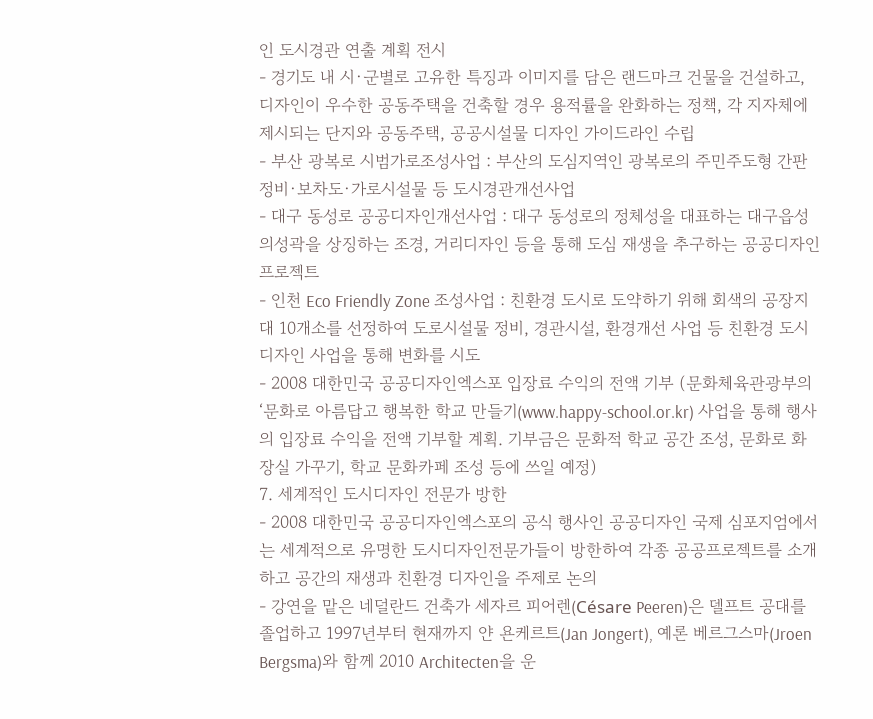인 도시경관 연출 계획 전시
- 경기도 내 시·군별로 고유한 특징과 이미지를 담은 랜드마크 건물을 건설하고, 디자인이 우수한 공동주택을 건축할 경우 용적률을 완화하는 정책, 각 지자체에 제시되는 단지와 공동주택, 공공시설물 디자인 가이드라인 수립
- 부산 광복로 시범가로조성사업 : 부산의 도심지역인 광복로의 주민주도형 간판 정비·보차도·가로시설물 등 도시경관개선사업
- 대구 동성로 공공디자인개선사업 : 대구 동성로의 정체성을 대표하는 대구읍성의성곽을 상징하는 조경, 거리디자인 등을 통해 도심 재생을 추구하는 공공디자인 프로젝트
- 인천 Eco Friendly Zone 조성사업 : 친환경 도시로 도약하기 위해 회색의 공장지대 10개소를 선정하여 도로시설물 정비, 경관시설, 환경개선 사업 등 친환경 도시디자인 사업을 통해 변화를 시도
- 2008 대한민국 공공디자인엑스포 입장료 수익의 전액 기부 (문화체육관광부의‘문화로 아름답고 행복한 학교 만들기(www.happy-school.or.kr) 사업을 통해 행사의 입장료 수익을 전액 기부할 계획. 기부금은 문화적 학교 공간 조성, 문화로 화장실 가꾸기, 학교 문화카페 조성 등에 쓰일 예정)
7. 세계적인 도시디자인 전문가 방한
- 2008 대한민국 공공디자인엑스포의 공식 행사인 공공디자인 국제 심포지엄에서는 세계적으로 유명한 도시디자인전문가들이 방한하여 각종 공공프로젝트를 소개하고 공간의 재생과 친환경 디자인을 주제로 논의
- 강연을 맡은 네덜란드 건축가 세자르 피어렌(Césare Peeren)은 델프트 공대를 졸업하고 1997년부터 현재까지 얀 욘케르트(Jan Jongert), 예론 베르그스마(Jroen Bergsma)와 함께 2010 Architecten을 운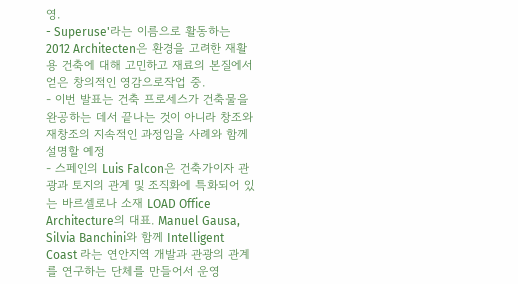영.
- Superuse'라는 이름으로 활동하는 2012 Architecten은 환경을 고려한 재활용 건축에 대해 고민하고 재료의 본질에서 얻은 창의적인 영감으로작업 중.
- 이번 발표는 건축 프로세스가 건축물을 완공하는 데서 끝나는 것이 아니라 창조와 재창조의 지속적인 과정임을 사례와 함께 설명할 예정
- 스페인의 Luis Falcon은 건축가이자 관광과 토지의 관계 및 조직화에 특화되어 있는 바르셀로나 소재 LOAD Office Architecture의 대표. Manuel Gausa, Silvia Banchini와 함께 Intelligent Coast 라는 연안지역 개발과 관광의 관계를 연구하는 단체를 만들어서 운영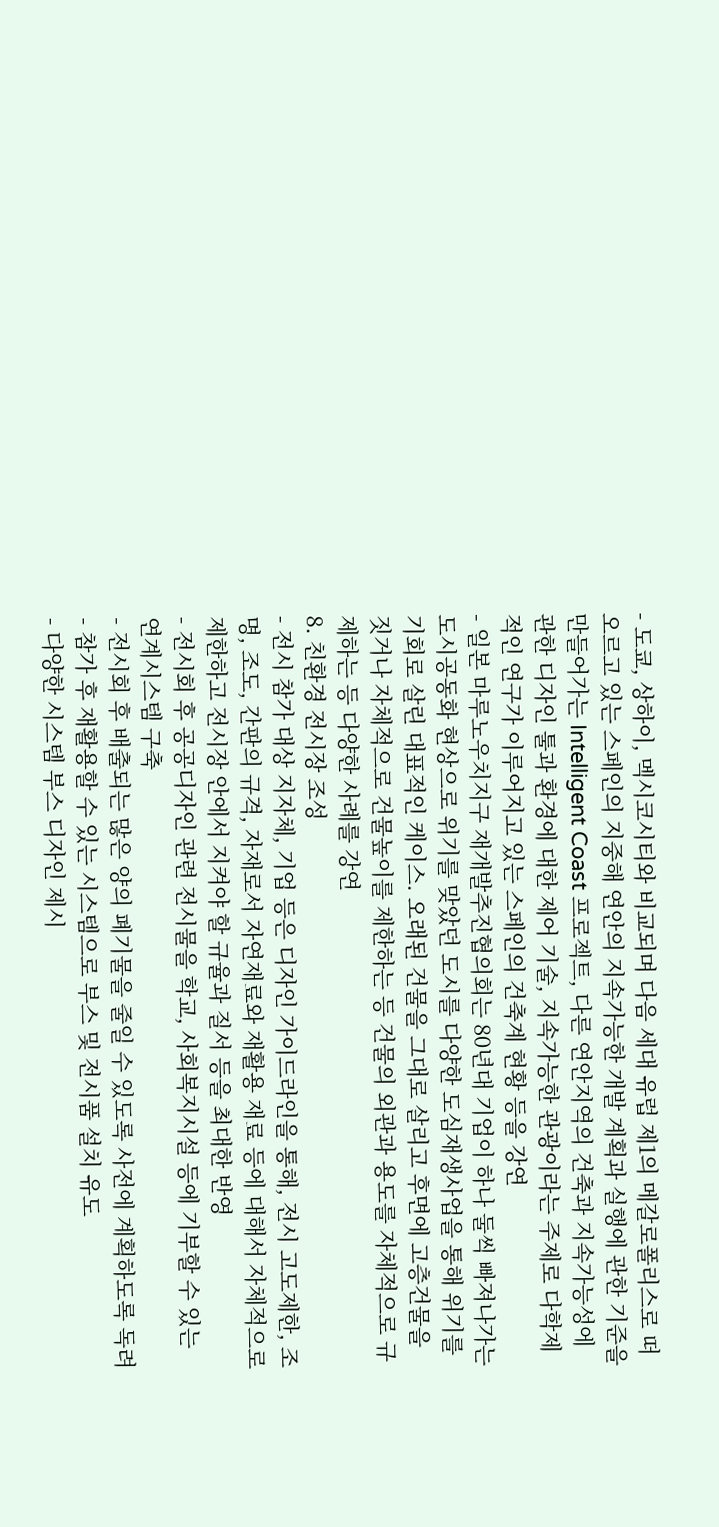- 도쿄, 상하이, 멕시코시티와 비교되며 다음 세대 유럽 제1의 메갈로폴리스로 떠오르고 있는 스페인의 지중해 연안의 지속가능한 개발 계획과 실행에 관한 기준을 만들어가는 Intelligent Coast 프로젝트, 다른 연안지역의 건축과 지속가능성에 관한 디자인 툴과 환경에 대한 제어 기술, 지속가능한 관광이라는 주제로 다학제적인 연구가 이루어지고 있는 스페인의 건축계 현황 등을 강연
- 일본 마루노우치지구 재개발추진협의회는 80년대 기업이 하나 둘씩 빠져나가는 도시공동화 현상으로 위기를 맞았던 도시를 다양한 도심재생사업을 통해 위기를 기회로 살린 대표적인 케이스. 오래된 건물을 그대로 살리고 후면에 고층건물을 짓거나 자체적으로 건물높이를 제한하는 등 건물의 외관과 용도를 자체적으로 규제하는 등 다양한 사례를 강연
8. 친환경 전시장 조성
- 전시 참가 대상 지자체, 기업 등은 디자인 가이드라인을 통해, 전시 고도제한, 조명, 조도, 간판의 규격, 자재로서 자연재료와 재활용 재료 등에 대해서 자체적으로 제한하고 전시장 안에서 지켜야 할 규율과 질서 등을 최대한 반영
- 전시회 후 공공디자인 관련 전시물을 학교, 사회복지시설 등에 기부할 수 있는 연계시스템 구축
- 전시회 후 배출되는 많은 양의 폐기물을 줄일 수 있도록 사전에 계획하도록 독려
- 참가 후 재활용할 수 있는 시스템으로 부스 및 전시품 설치 유도
- 다양한 시스템 부스 디자인 제시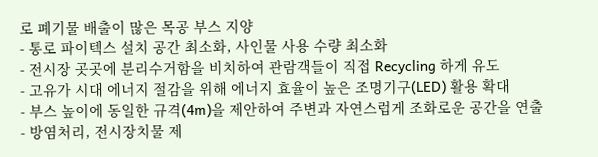로 폐기물 배출이 많은 목공 부스 지양
- 통로 파이텍스 설치 공간 최소화, 사인물 사용 수량 최소화
- 전시장 곳곳에 분리수거함을 비치하여 관람객들이 직접 Recycling 하게 유도
- 고유가 시대 에너지 절감을 위해 에너지 효율이 높은 조명기구(LED) 활용 확대
- 부스 높이에 동일한 규격(4m)을 제안하여 주변과 자연스럽게 조화로운 공간을 연출
- 방염처리, 전시장치물 제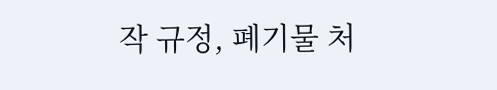작 규정, 폐기물 처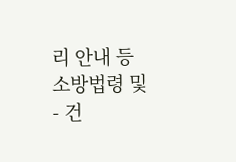리 안내 등 소방법령 및
- 건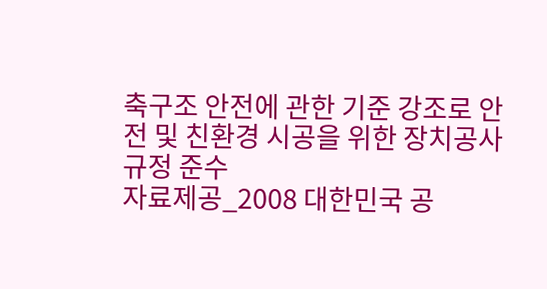축구조 안전에 관한 기준 강조로 안전 및 친환경 시공을 위한 장치공사 규정 준수
자료제공_2008 대한민국 공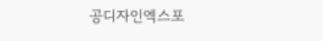공디자인엑스포